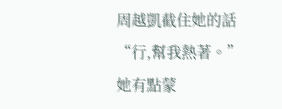周越凱截住她的話“行,幫我熱著。”
她有點蒙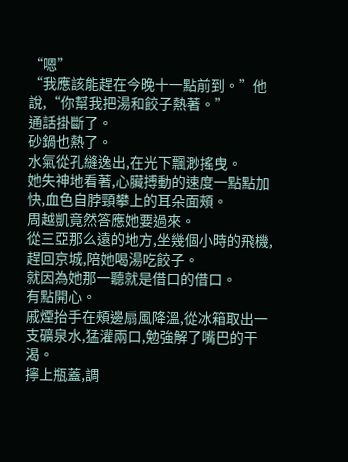“嗯”
“我應該能趕在今晚十一點前到。”他說,“你幫我把湯和餃子熱著。”
通話掛斷了。
砂鍋也熱了。
水氣從孔縫逸出,在光下飄渺搖曳。
她失神地看著,心臟搏動的速度一點點加快,血色自脖頸攀上的耳朵面頰。
周越凱竟然答應她要過來。
從三亞那么遠的地方,坐幾個小時的飛機,趕回京城,陪她喝湯吃餃子。
就因為她那一聽就是借口的借口。
有點開心。
戚煙抬手在頰邊扇風降溫,從冰箱取出一支礦泉水,猛灌兩口,勉強解了嘴巴的干渴。
擰上瓶蓋,調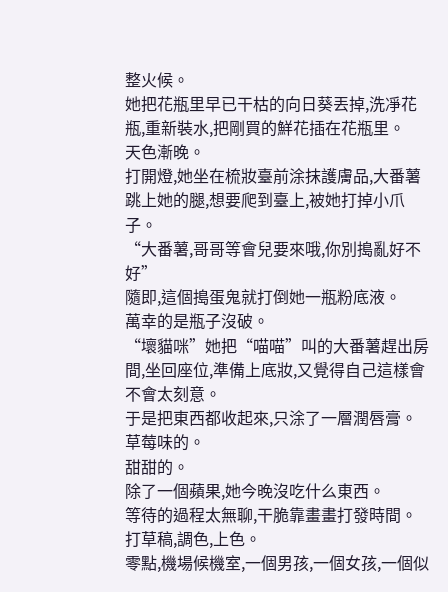整火候。
她把花瓶里早已干枯的向日葵丟掉,洗凈花瓶,重新裝水,把剛買的鮮花插在花瓶里。
天色漸晚。
打開燈,她坐在梳妝臺前涂抹護膚品,大番薯跳上她的腿,想要爬到臺上,被她打掉小爪子。
“大番薯,哥哥等會兒要來哦,你別搗亂好不好”
隨即,這個搗蛋鬼就打倒她一瓶粉底液。
萬幸的是瓶子沒破。
“壞貓咪”她把“喵喵”叫的大番薯趕出房間,坐回座位,準備上底妝,又覺得自己這樣會不會太刻意。
于是把東西都收起來,只涂了一層潤唇膏。
草莓味的。
甜甜的。
除了一個蘋果,她今晚沒吃什么東西。
等待的過程太無聊,干脆靠畫畫打發時間。
打草稿,調色,上色。
零點,機場候機室,一個男孩,一個女孩,一個似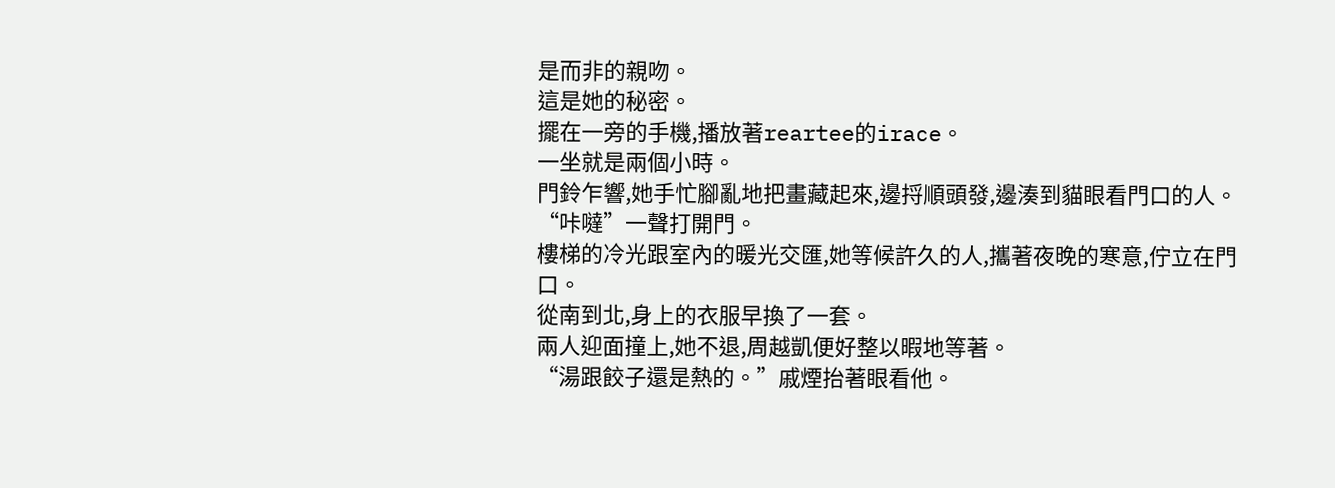是而非的親吻。
這是她的秘密。
擺在一旁的手機,播放著reartee的irace。
一坐就是兩個小時。
門鈴乍響,她手忙腳亂地把畫藏起來,邊捋順頭發,邊湊到貓眼看門口的人。
“咔噠”一聲打開門。
樓梯的冷光跟室內的暖光交匯,她等候許久的人,攜著夜晚的寒意,佇立在門口。
從南到北,身上的衣服早換了一套。
兩人迎面撞上,她不退,周越凱便好整以暇地等著。
“湯跟餃子還是熱的。”戚煙抬著眼看他。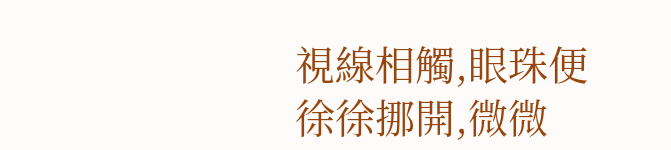視線相觸,眼珠便徐徐挪開,微微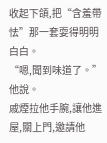收起下頜,把“含羞帶怯”那一套耍得明明白白。
“嗯,聞到味道了。”他說。
戚煙拉他手腕,讓他進屋,關上門,邀請他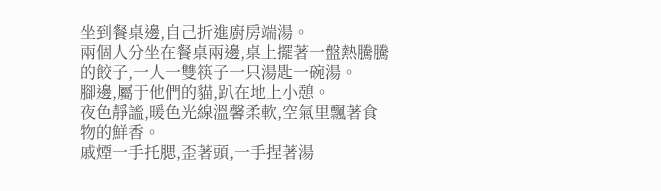坐到餐桌邊,自己折進廚房端湯。
兩個人分坐在餐桌兩邊,桌上擺著一盤熱騰騰的餃子,一人一雙筷子一只湯匙一碗湯。
腳邊,屬于他們的貓,趴在地上小憩。
夜色靜謐,暖色光線溫馨柔軟,空氣里飄著食物的鮮香。
戚煙一手托腮,歪著頭,一手捏著湯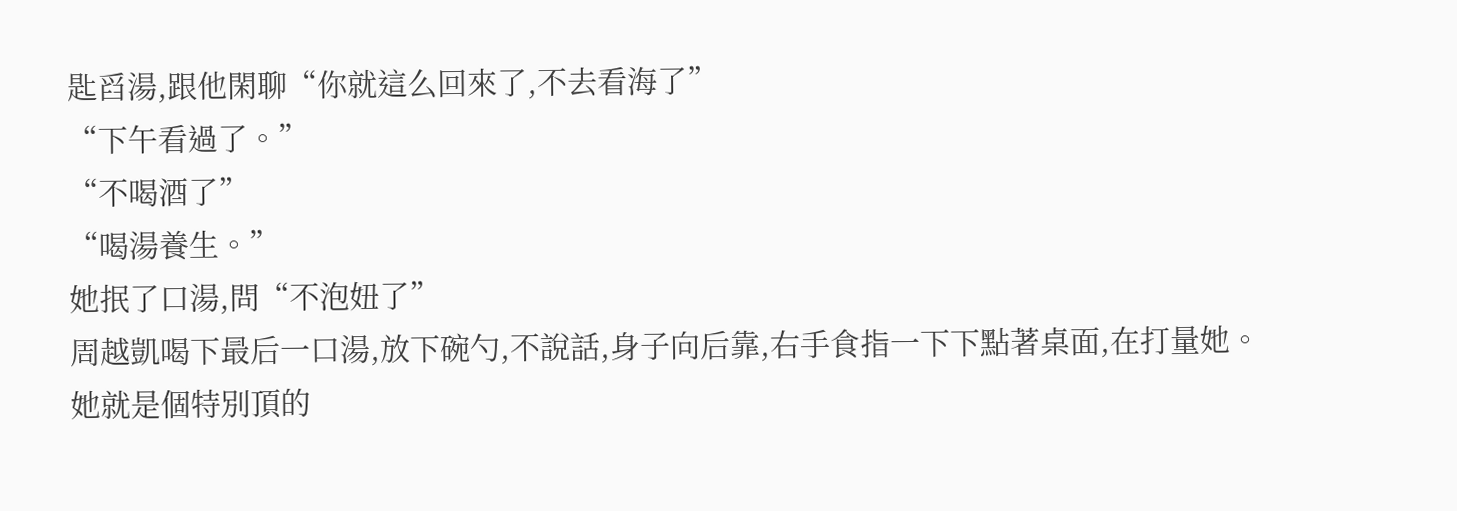匙舀湯,跟他閑聊“你就這么回來了,不去看海了”
“下午看過了。”
“不喝酒了”
“喝湯養生。”
她抿了口湯,問“不泡妞了”
周越凱喝下最后一口湯,放下碗勺,不說話,身子向后靠,右手食指一下下點著桌面,在打量她。
她就是個特別頂的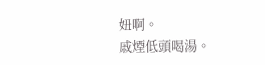妞啊。
戚煙低頭喝湯。